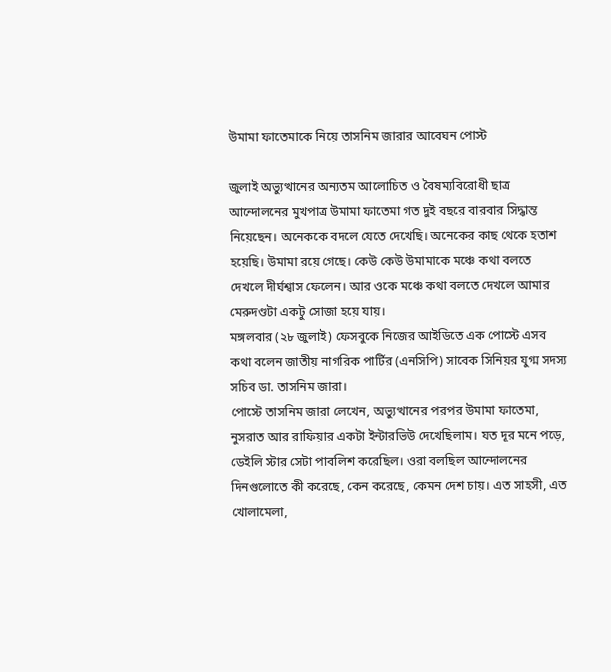উমামা ফাতেমাকে নিয়ে তাসনিম জারার আবেঘন পোস্ট

জুলাই অভ্যুত্থানের অন্যতম আলোচিত ও বৈষম্যবিরোধী ছাত্র আন্দোলনের মুখপাত্র উমামা ফাতেমা গত দুই বছরে বারবার সিদ্ধান্ত নিয়েছেন। অনেককে বদলে যেতে দেখেছি। অনেকের কাছ থেকে হতাশ হয়েছি। উমামা রয়ে গেছে। কেউ কেউ উমামাকে মঞ্চে কথা বলতে দেখলে দীর্ঘশ্বাস ফেলেন। আর ওকে মঞ্চে কথা বলতে দেখলে আমার মেরুদণ্ডটা একটু সোজা হয়ে যায়।
মঙ্গলবার (২৮ জুলাই) ফেসবুকে নিজের আইডিতে এক পোস্টে এসব কথা বলেন জাতীয় নাগরিক পার্টির (এনসিপি) সাবেক সিনিয়র যুগ্ম সদস্য সচিব ডা. তাসনিম জারা।
পোস্টে তাসনিম জারা লেখেন, অভ্যুত্থানের পরপর উমামা ফাতেমা, নুসরাত আর রাফিয়ার একটা ইন্টারভিউ দেখেছিলাম। যত দূর মনে পড়ে, ডেইলি স্টার সেটা পাবলিশ করেছিল। ওরা বলছিল আন্দোলনের দিনগুলোতে কী করেছে, কেন করেছে, কেমন দেশ চায়। এত সাহসী, এত খোলামেলা,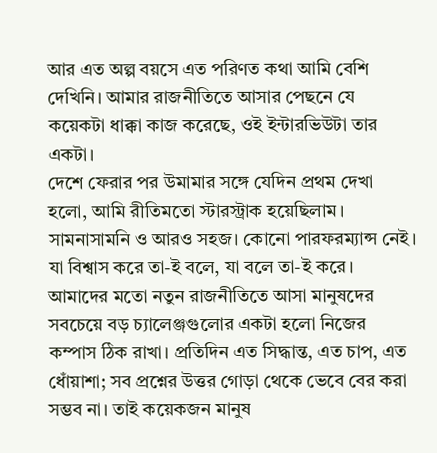আর এত অল্প বয়সে এত পরিণত কথা আমি বেশি দেখিনি। আমার রাজনীতিতে আসার পেছনে যে কয়েকটা ধাক্কা কাজ করেছে, ওই ইন্টারভিউটা তার একটা।
দেশে ফেরার পর উমামার সঙ্গে যেদিন প্রথম দেখা হলো, আমি রীতিমতো স্টারস্ট্রাক হয়েছিলাম। সামনাসামনি ও আরও সহজ। কোনো পারফরম্যান্স নেই। যা বিশ্বাস করে তা-ই বলে, যা বলে তা-ই করে।
আমাদের মতো নতুন রাজনীতিতে আসা মানুষদের সবচেয়ে বড় চ্যালেঞ্জগুলোর একটা হলো নিজের কম্পাস ঠিক রাখা। প্রতিদিন এত সিদ্ধান্ত, এত চাপ, এত ধোঁয়াশা; সব প্রশ্নের উত্তর গোড়া থেকে ভেবে বের করা সম্ভব না। তাই কয়েকজন মানুষ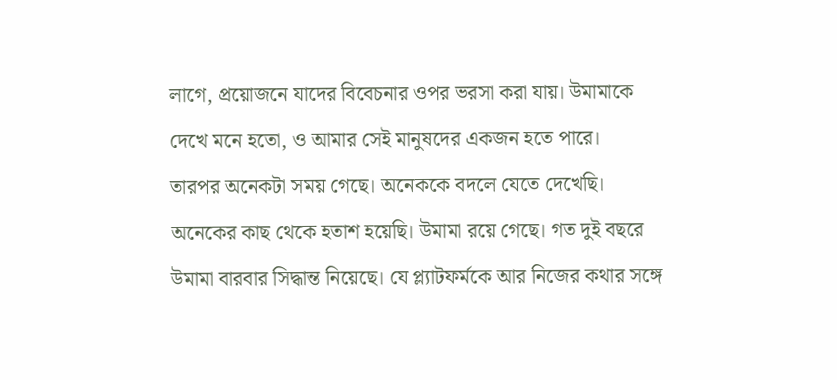লাগে, প্রয়োজনে যাদের বিবেচনার ওপর ভরসা করা যায়। উমামাকে দেখে মনে হতো, ও আমার সেই মানুষদের একজন হতে পারে।
তারপর অনেকটা সময় গেছে। অনেককে বদলে যেতে দেখেছি। অনেকের কাছ থেকে হতাশ হয়েছি। উমামা রয়ে গেছে। গত দুই বছরে উমামা বারবার সিদ্ধান্ত নিয়েছে। যে প্ল্যাটফর্মকে আর নিজের কথার সঙ্গে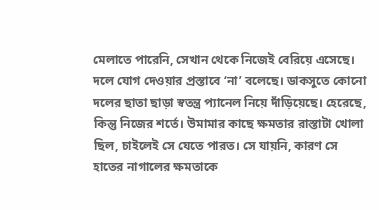মেলাতে পারেনি, সেখান থেকে নিজেই বেরিয়ে এসেছে। দলে যোগ দেওয়ার প্রস্তাবে ‘না’ বলেছে। ডাকসুতে কোনো দলের ছাতা ছাড়া স্বতন্ত্র প্যানেল নিয়ে দাঁড়িয়েছে। হেরেছে, কিন্তু নিজের শর্তে। উমামার কাছে ক্ষমতার রাস্তাটা খোলা ছিল, চাইলেই সে যেতে পারত। সে যায়নি, কারণ সে হাতের নাগালের ক্ষমতাকে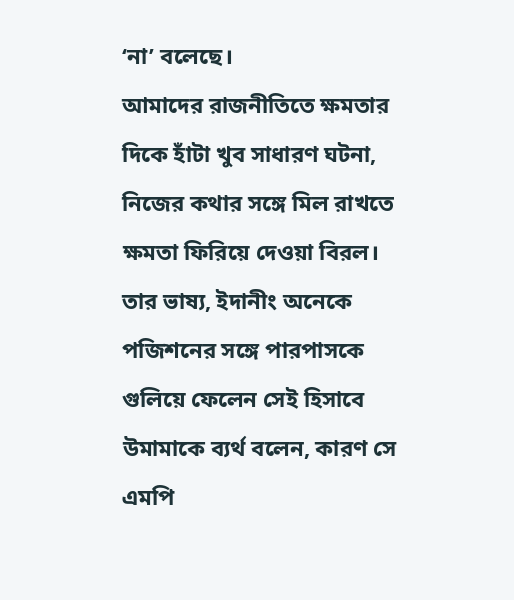‘না’ বলেছে।
আমাদের রাজনীতিতে ক্ষমতার দিকে হাঁটা খুব সাধারণ ঘটনা, নিজের কথার সঙ্গে মিল রাখতে ক্ষমতা ফিরিয়ে দেওয়া বিরল।
তার ভাষ্য, ইদানীং অনেকে পজিশনের সঙ্গে পারপাসকে গুলিয়ে ফেলেন সেই হিসাবে উমামাকে ব্যর্থ বলেন, কারণ সে এমপি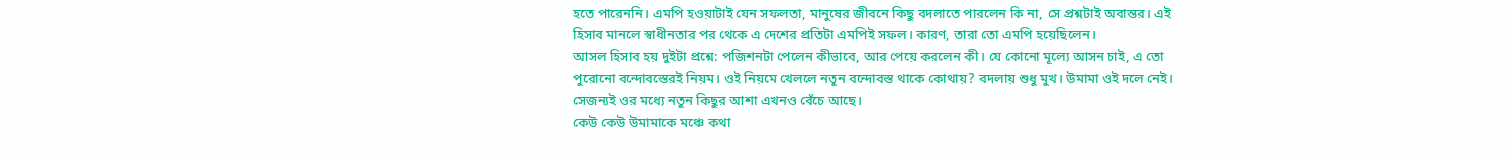হতে পারেননি। এমপি হওয়াটাই যেন সফলতা, মানুষের জীবনে কিছু বদলাতে পারলেন কি না, সে প্রশ্নটাই অবান্তর। এই হিসাব মানলে স্বাধীনতার পর থেকে এ দেশের প্রতিটা এমপিই সফল। কারণ, তারা তো এমপি হয়েছিলেন।
আসল হিসাব হয় দুইটা প্রশ্নে: পজিশনটা পেলেন কীভাবে, আর পেয়ে করলেন কী। যে কোনো মূল্যে আসন চাই, এ তো পুরোনো বন্দোবস্তেরই নিয়ম। ওই নিয়মে খেললে নতুন বন্দোবস্ত থাকে কোথায়? বদলায় শুধু মুখ। উমামা ওই দলে নেই। সেজন্যই ওর মধ্যে নতুন কিছুর আশা এখনও বেঁচে আছে।
কেউ কেউ উমামাকে মঞ্চে কথা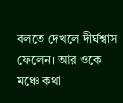বলতে দেখলে দীর্ঘশ্বাস ফেলেন। আর ওকে মঞ্চে কথা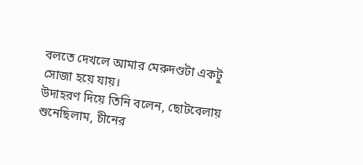বলতে দেখলে আমার মেরুদণ্ডটা একটু সোজা হয়ে যায়।
উদাহরণ দিয়ে তিনি বলেন, ছোটবেলায় শুনেছিলাম, চীনের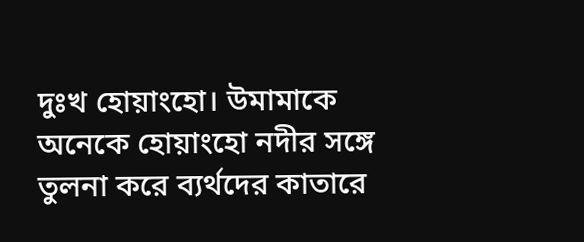দুঃখ হোয়াংহো। উমামাকে অনেকে হোয়াংহো নদীর সঙ্গে তুলনা করে ব্যর্থদের কাতারে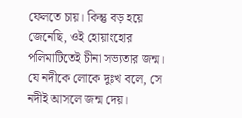ফেলতে চায়। কিন্তু বড় হয়ে জেনেছি, ওই হোয়াংহোর পলিমাটিতেই চীনা সভ্যতার জন্ম। যে নদীকে লোকে দুঃখ বলে, সে নদীই আসলে জন্ম দেয়।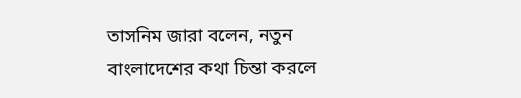তাসনিম জারা বলেন, নতুন বাংলাদেশের কথা চিন্তা করলে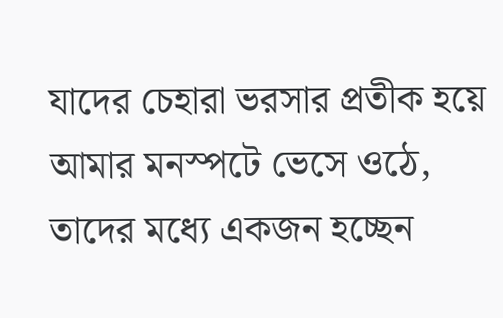যাদের চেহারা ভরসার প্রতীক হয়ে আমার মনস্পটে ভেসে ওঠে, তাদের মধ্যে একজন হচ্ছেন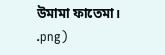উমামা ফাতেমা।
.png)